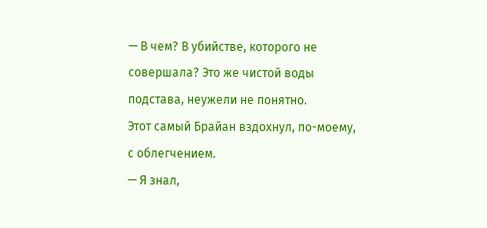— В чем? В убийстве, которого не совершала? Это же чистой воды подстава, неужели не понятно.
Этот самый Брайан вздохнул, по-моему, с облегчением.
— Я знал,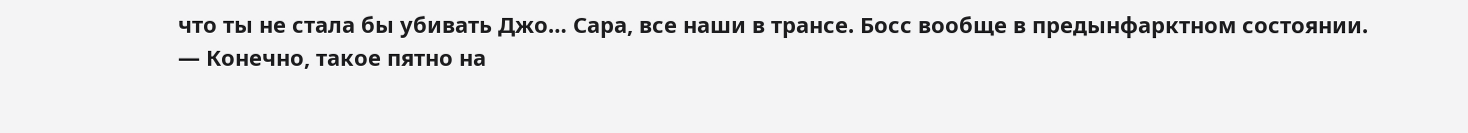что ты не стала бы убивать Джо… Сара, все наши в трансе. Босс вообще в предынфарктном состоянии.
— Конечно, такое пятно на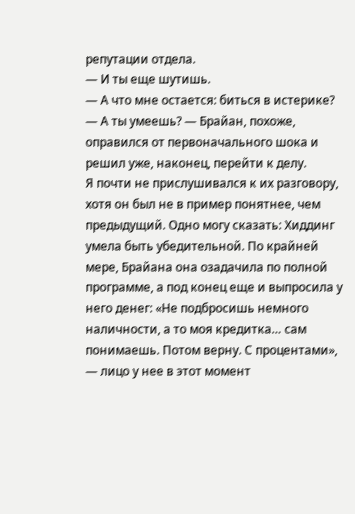репутации отдела.
— И ты еще шутишь.
— А что мне остается: биться в истерике?
— А ты умеешь? — Брайан, похоже, оправился от первоначального шока и решил уже, наконец, перейти к делу.
Я почти не прислушивался к их разговору, хотя он был не в пример понятнее, чем предыдущий. Одно могу сказать: Хиддинг умела быть убедительной. По крайней мере, Брайана она озадачила по полной программе, а под конец еще и выпросила у него денег: «Не подбросишь немного наличности, а то моя кредитка… сам понимаешь. Потом верну. С процентами», — лицо у нее в этот момент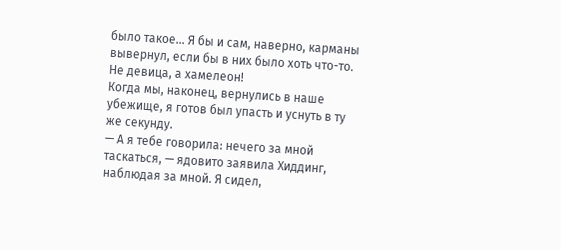было такое… Я бы и сам, наверно, карманы вывернул, если бы в них было хоть что-то. Не девица, а хамелеон!
Когда мы, наконец, вернулись в наше убежище, я готов был упасть и уснуть в ту же секунду.
— А я тебе говорила: нечего за мной таскаться, — ядовито заявила Хиддинг, наблюдая за мной. Я сидел,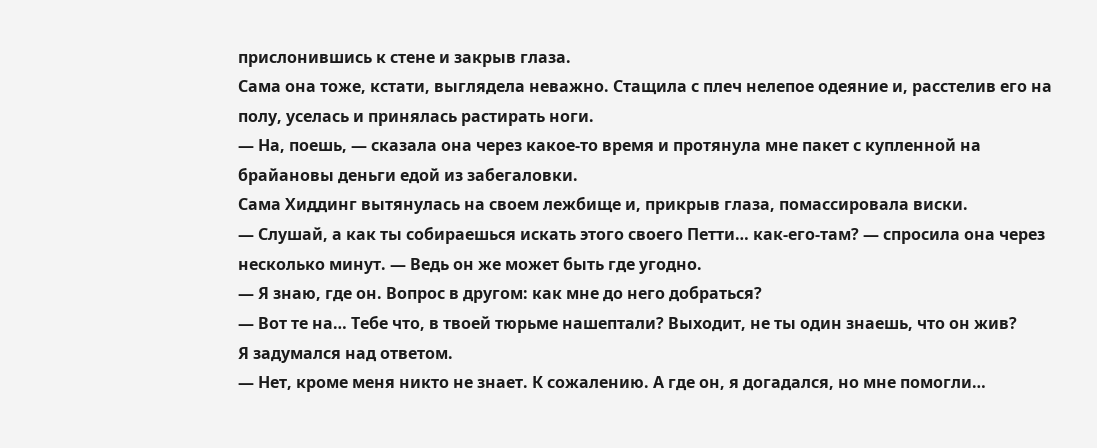прислонившись к стене и закрыв глаза.
Сама она тоже, кстати, выглядела неважно. Стащила с плеч нелепое одеяние и, расстелив его на полу, уселась и принялась растирать ноги.
— На, поешь, — сказала она через какое-то время и протянула мне пакет с купленной на брайановы деньги едой из забегаловки.
Сама Хиддинг вытянулась на своем лежбище и, прикрыв глаза, помассировала виски.
— Слушай, а как ты собираешься искать этого своего Петти… как-его-там? — спросила она через несколько минут. — Ведь он же может быть где угодно.
— Я знаю, где он. Вопрос в другом: как мне до него добраться?
— Вот те на… Тебе что, в твоей тюрьме нашептали? Выходит, не ты один знаешь, что он жив?
Я задумался над ответом.
— Нет, кроме меня никто не знает. К сожалению. А где он, я догадался, но мне помогли…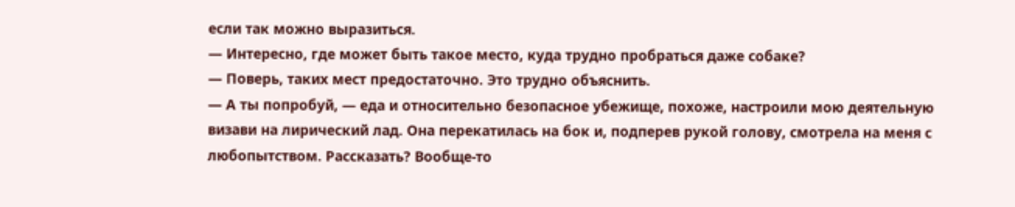если так можно выразиться.
— Интересно, где может быть такое место, куда трудно пробраться даже собаке?
— Поверь, таких мест предостаточно. Это трудно объяснить.
— А ты попробуй, — еда и относительно безопасное убежище, похоже, настроили мою деятельную визави на лирический лад. Она перекатилась на бок и, подперев рукой голову, смотрела на меня с любопытством. Рассказать? Вообще-то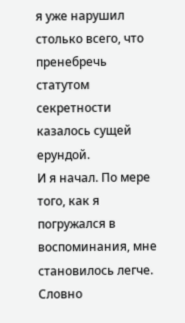я уже нарушил столько всего, что пренебречь статутом секретности казалось сущей ерундой.
И я начал. По мере того, как я погружался в воспоминания, мне становилось легче. Словно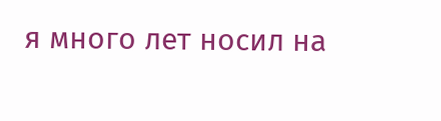я много лет носил на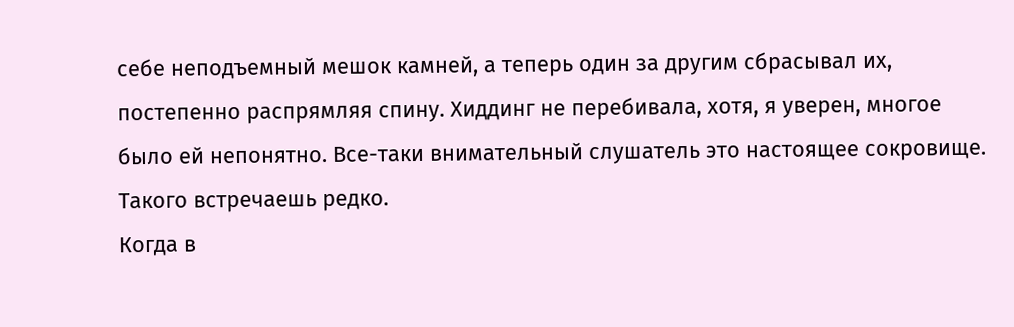себе неподъемный мешок камней, а теперь один за другим сбрасывал их, постепенно распрямляя спину. Хиддинг не перебивала, хотя, я уверен, многое было ей непонятно. Все-таки внимательный слушатель это настоящее сокровище. Такого встречаешь редко.
Когда в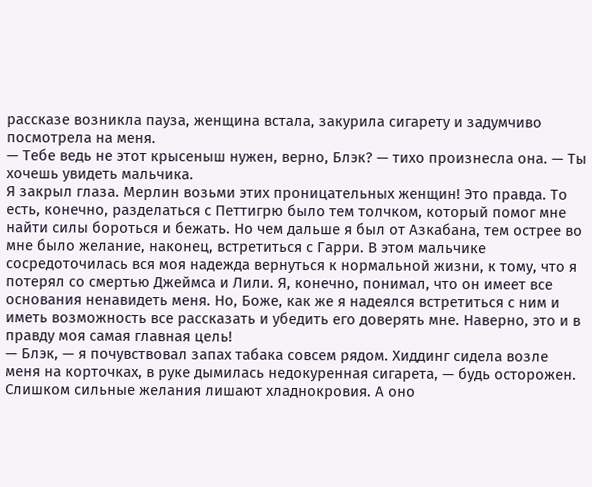рассказе возникла пауза, женщина встала, закурила сигарету и задумчиво посмотрела на меня.
— Тебе ведь не этот крысеныш нужен, верно, Блэк? — тихо произнесла она. — Ты хочешь увидеть мальчика.
Я закрыл глаза. Мерлин возьми этих проницательных женщин! Это правда. То есть, конечно, разделаться с Петтигрю было тем толчком, который помог мне найти силы бороться и бежать. Но чем дальше я был от Азкабана, тем острее во мне было желание, наконец, встретиться с Гарри. В этом мальчике сосредоточилась вся моя надежда вернуться к нормальной жизни, к тому, что я потерял со смертью Джеймса и Лили. Я, конечно, понимал, что он имеет все основания ненавидеть меня. Но, Боже, как же я надеялся встретиться с ним и иметь возможность все рассказать и убедить его доверять мне. Наверно, это и в правду моя самая главная цель!
— Блэк, — я почувствовал запах табака совсем рядом. Хиддинг сидела возле меня на корточках, в руке дымилась недокуренная сигарета, — будь осторожен. Слишком сильные желания лишают хладнокровия. А оно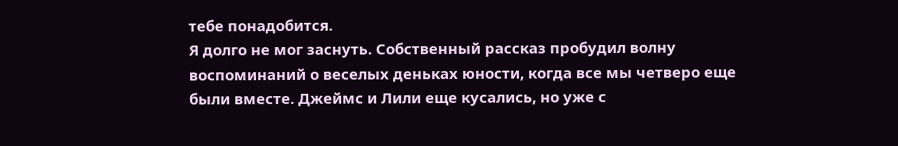тебе понадобится.
Я долго не мог заснуть. Собственный рассказ пробудил волну воспоминаний о веселых деньках юности, когда все мы четверо еще были вместе. Джеймс и Лили еще кусались, но уже с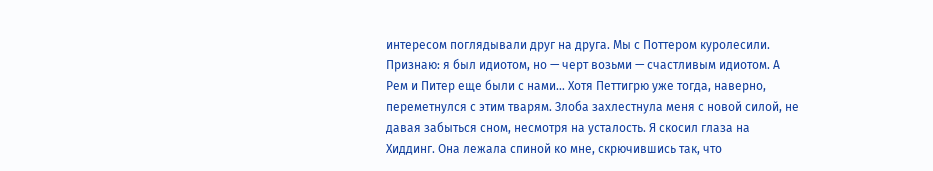интересом поглядывали друг на друга. Мы с Поттером куролесили. Признаю: я был идиотом, но — черт возьми — счастливым идиотом. А Рем и Питер еще были с нами… Хотя Петтигрю уже тогда, наверно, переметнулся с этим тварям. Злоба захлестнула меня с новой силой, не давая забыться сном, несмотря на усталость. Я скосил глаза на Хиддинг. Она лежала спиной ко мне, скрючившись так, что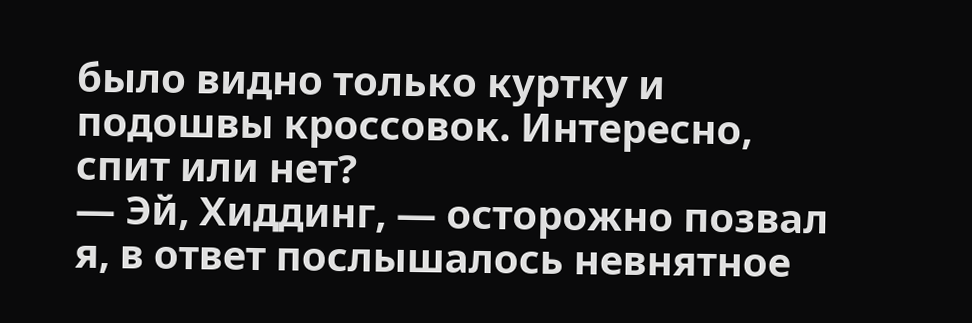было видно только куртку и подошвы кроссовок. Интересно, спит или нет?
— Эй, Хиддинг, — осторожно позвал я, в ответ послышалось невнятное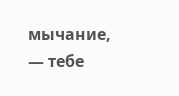мычание, — тебе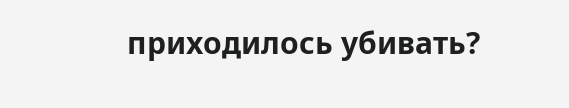приходилось убивать?